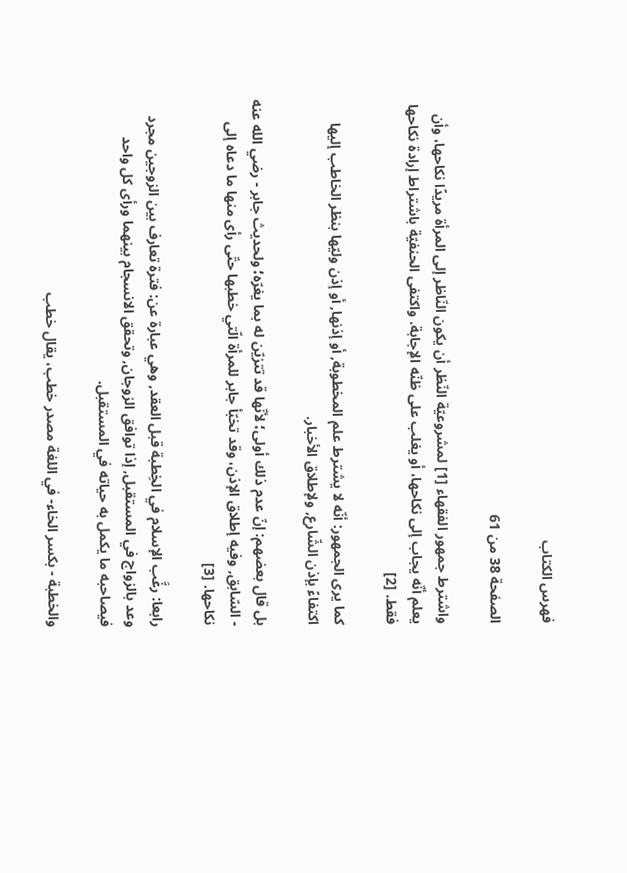فهرس الكتاب

الصفحة 38 من 61

واشترط جمهور الفقهاء [1] لمشروعيّة النّظر أن يكون النّاظر إلى المرأة مريدًا نكاحها، وأن يعلم أنّه يجاب إلى نكاحها، أو يغلب على ظنّه الإجابة. واكتفى الحنفيّة باشتراط إرادة نكاحها فقط. [2]

كما يرى الجمهور: أنّه لا يشترط علم المخطوبة, أو إذنها, أو إذن وليّها بنظر الخاطب إليها اكتفاءً بإذن الشّارع, ولإطلاق الأخبار.

بل قال بعضهم: إنّ عدم ذلك أولى؛ لأنّها قد تتزيّن له بما يغرّه؛ ولحديث جابر - رضي الله عنه - السّابق, وفيه إطلاق الإذن، وقد تخبّأ جابر للمرأة الّتي خطبها حتّى رأى منها ما دعاه إلى نكاحها. [3]

رابعا: رغَّب الإسلام في الخِطبة قبل العقد, وهي عبارة عن: فترة تعارف بين الزوجين مجرد وعد بالزواج في المستقبل, إذا توافق الزوجان, وتحقق الانسجام بينهما ورأى كل واحد فيصاحبه ما يكمل به حياته في المستقبل.

والخطبة - بكسر الخاء- في اللغة مصدر خطب، يقال خطب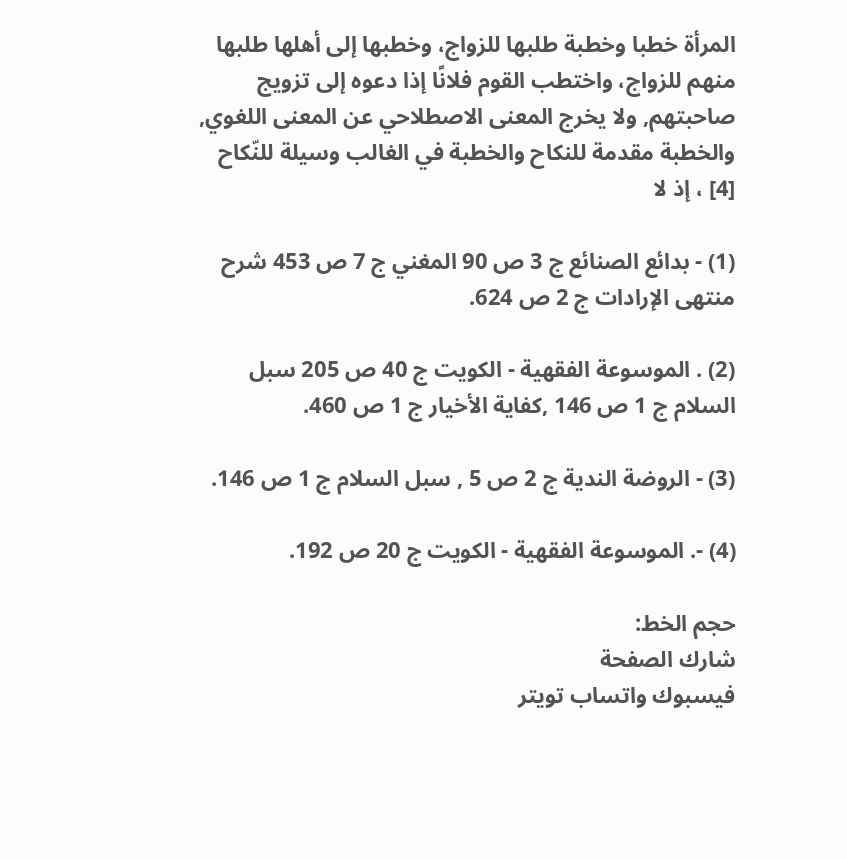المرأة خطبا وخطبة طلبها للزواج، وخطبها إلى أهلها طلبها منهم للزواج، واختطب القوم فلانًا إذا دعوه إلى تزويج صاحبتهم, ولا يخرج المعنى الاصطلاحي عن المعنى اللغوي, والخطبة مقدمة للنكاح والخطبة في الغالب وسيلة للنّكاح [4] ، إذ لا

(1) - بدائع الصنائع ج 3 ص 90 المغني ج 7 ص 453 شرح منتهى الإرادات ج 2 ص 624.

(2) . الموسوعة الفقهية - الكويت ج 40 ص 205 سبل السلام ج 1 ص 146 ,كفاية الأخيار ج 1 ص 460.

(3) - الروضة الندية ج 2 ص 5 , سبل السلام ج 1 ص 146.

(4) -. الموسوعة الفقهية - الكويت ج 20 ص 192.

حجم الخط:
شارك الصفحة
فيسبوك واتساب تويتر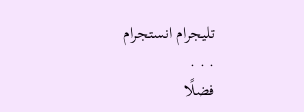تليجرام انستجرام
. . .
فضلًا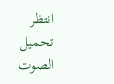انتظر تحميل الصوت